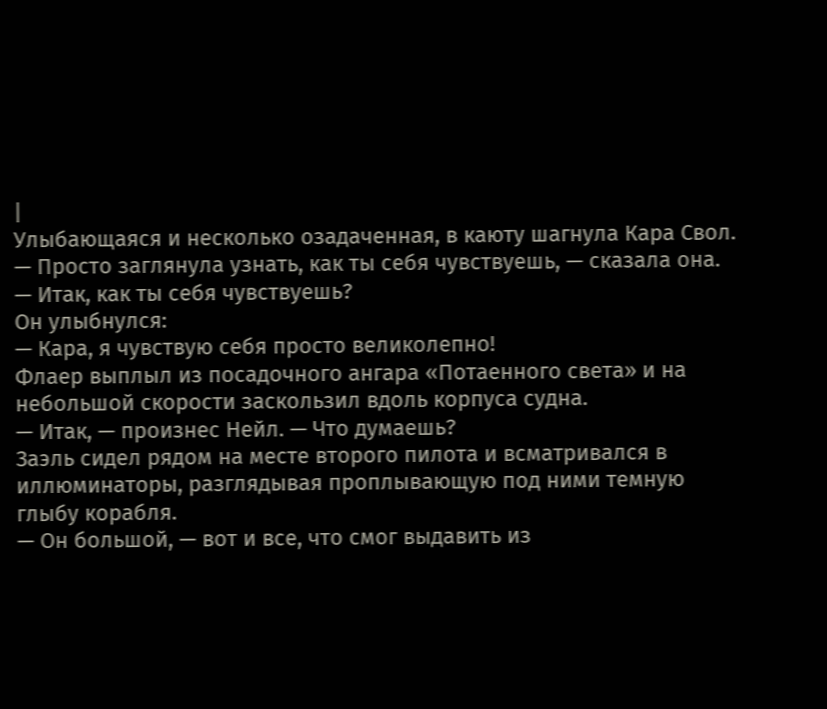|
Улыбающаяся и несколько озадаченная, в каюту шагнула Кара Свол.
— Просто заглянула узнать, как ты себя чувствуешь, — сказала она. — Итак, как ты себя чувствуешь?
Он улыбнулся:
— Кара, я чувствую себя просто великолепно!
Флаер выплыл из посадочного ангара «Потаенного света» и на небольшой скорости заскользил вдоль корпуса судна.
— Итак, — произнес Нейл. — Что думаешь?
Заэль сидел рядом на месте второго пилота и всматривался в иллюминаторы, разглядывая проплывающую под ними темную глыбу корабля.
— Он большой, — вот и все, что смог выдавить из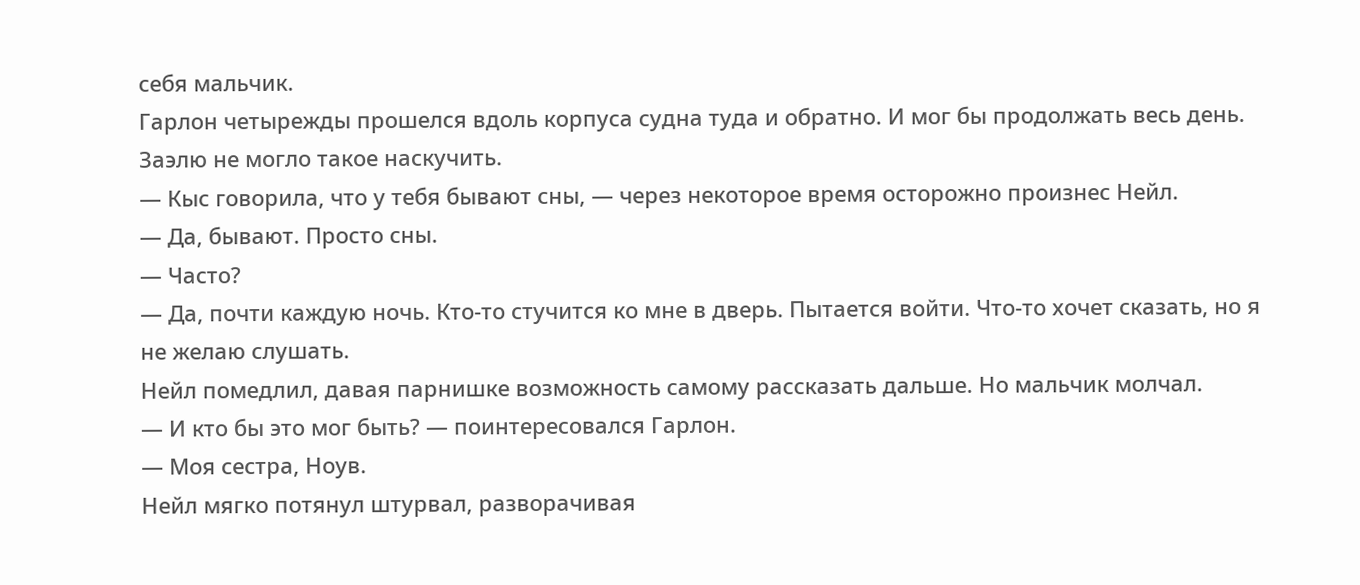себя мальчик.
Гарлон четырежды прошелся вдоль корпуса судна туда и обратно. И мог бы продолжать весь день. Заэлю не могло такое наскучить.
— Кыс говорила, что у тебя бывают сны, — через некоторое время осторожно произнес Нейл.
— Да, бывают. Просто сны.
— Часто?
— Да, почти каждую ночь. Кто-то стучится ко мне в дверь. Пытается войти. Что-то хочет сказать, но я не желаю слушать.
Нейл помедлил, давая парнишке возможность самому рассказать дальше. Но мальчик молчал.
— И кто бы это мог быть? — поинтересовался Гарлон.
— Моя сестра, Ноув.
Нейл мягко потянул штурвал, разворачивая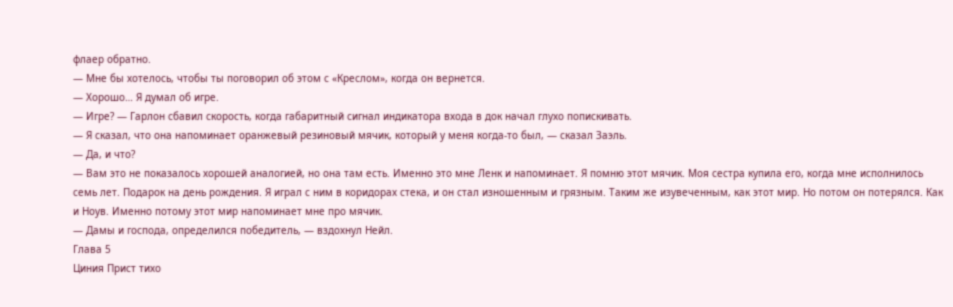флаер обратно.
— Мне бы хотелось, чтобы ты поговорил об этом с «Креслом», когда он вернется.
— Хорошо… Я думал об игре.
— Игре? — Гарлон сбавил скорость, когда габаритный сигнал индикатора входа в док начал глухо попискивать.
— Я сказал, что она напоминает оранжевый резиновый мячик, который у меня когда-то был, — сказал Заэль.
— Да, и что?
— Вам это не показалось хорошей аналогией, но она там есть. Именно это мне Ленк и напоминает. Я помню этот мячик. Моя сестра купила его, когда мне исполнилось семь лет. Подарок на день рождения. Я играл с ним в коридорах стека, и он стал изношенным и грязным. Таким же изувеченным, как этот мир. Но потом он потерялся. Как и Ноув. Именно потому этот мир напоминает мне про мячик.
— Дамы и господа, определился победитель, — вздохнул Нейл.
Глава 5
Циния Прист тихо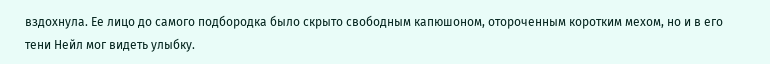вздохнула. Ее лицо до самого подбородка было скрыто свободным капюшоном, отороченным коротким мехом, но и в его тени Нейл мог видеть улыбку.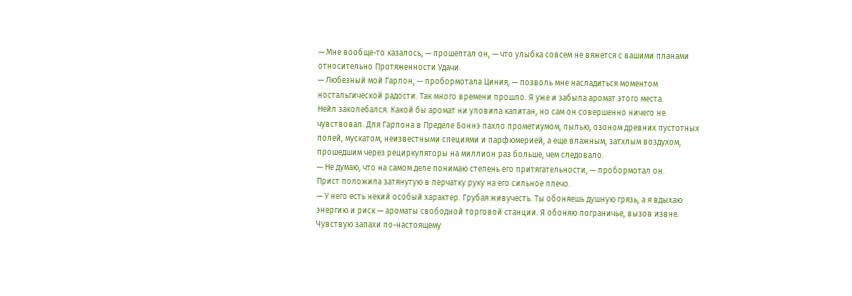— Мне вообще-то казалось, — прошептал он, — что улыбка совсем не вяжется с вашими планами относительно Протяженности Удачи.
— Любезный мой Гарлон, — пробормотала Циния, — позволь мне насладиться моментом ностальгической радости. Так много времени прошло. Я уже и забыла аромат этого места.
Нейл заколебался. Какой бы аромат ни уловила капитан, но сам он совершенно ничего не чувствовал. Для Гарлона в Пределе Боннэ пахло прометиумом, пылью, озоном древних пустотных полей, мускатом, неизвестными специями и парфюмерией, а еще влажным, затхлым воздухом, прошедшим через рециркуляторы на миллион раз больше, чем следовало.
— Не думаю, что на самом деле понимаю степень его притягательности, — пробормотал он.
Прист положила затянутую в перчатку руку на его сильное плечо.
— У него есть некий особый характер. Грубая живучесть. Ты обоняешь душную грязь, а я вдыхаю энергию и риск — ароматы свободной торговой станции. Я обоняю пограничье, вызов извне. Чувствую запахи по-настоящему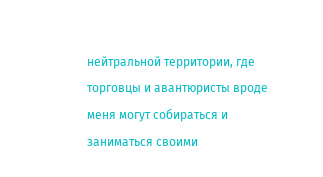нейтральной территории, где торговцы и авантюристы вроде меня могут собираться и заниматься своими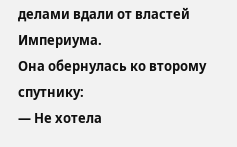делами вдали от властей Империума.
Она обернулась ко второму спутнику:
— Не хотела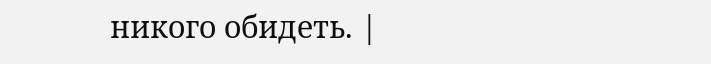никого обидеть. |